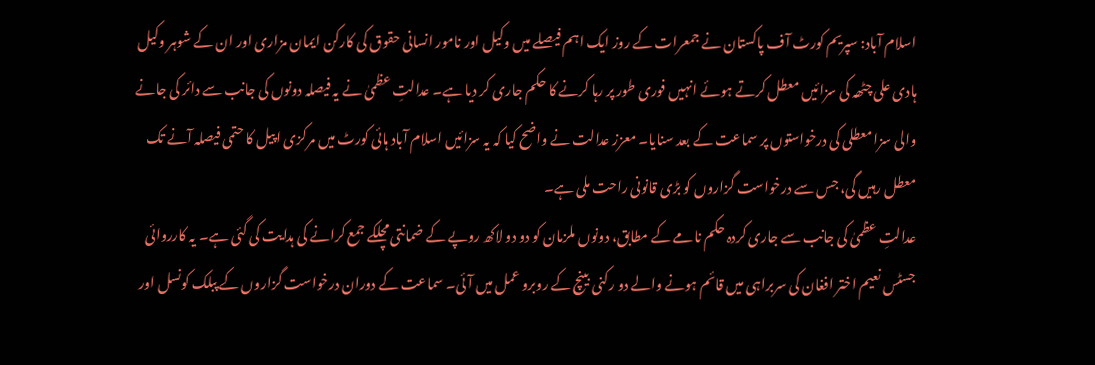اسلام آباد: سپریم کورٹ آف پاکستان نے جمعرات کے روز ایک اہم فیصلے میں وکیل اور نامور انسانی حقوق کی کارکن ایمان مزاری اور ان کے شوہر وکیل ہادی علی چٹھہ کی سزائیں معطل کرتے ہوئے انہیں فوری طور پر رہا کرنے کا حکم جاری کر دیا ہے۔ عدالتِ عظمیٰ نے یہ فیصلہ دونوں کی جانب سے دائر کی جانے والی سزا معطلی کی درخواستوں پر سماعت کے بعد سنایا۔ معزز عدالت نے واضح کیا کہ یہ سزائیں اسلام آباد ہائی کورٹ میں مرکزی اپیل کا حتمی فیصلہ آنے تک معطل رہیں گی، جس سے درخواست گزاروں کو بڑی قانونی راحت ملی ہے۔
عدالتِ عظمیٰ کی جانب سے جاری کردہ حکم نامے کے مطابق، دونوں ملزمان کو دو دو لاکھ روپے کے ضمانتی مچلکے جمع کرانے کی ہدایت کی گئی ہے۔ یہ کارروائی جسٹس نعیم اختر افغان کی سربراہی میں قائم ہونے والے دو رکنی بینچ کے روبرو عمل میں آئی۔ سماعت کے دوران درخواست گزاروں کے پبلک کونسل اور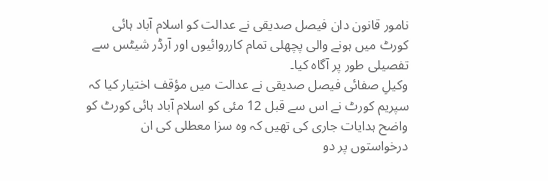نامور قانون دان فیصل صدیقی نے عدالت کو اسلام آباد ہائی کورٹ میں ہونے والی پچھلی تمام کارروائیوں اور آرڈر شیٹس سے تفصیلی طور پر آگاہ کیا۔
وکیلِ صفائی فیصل صدیقی نے عدالت میں مؤقف اختیار کیا کہ سپریم کورٹ نے اس سے قبل 12 مئی کو اسلام آباد ہائی کورٹ کو واضح ہدایات جاری کی تھیں کہ وہ سزا معطلی کی ان درخواستوں پر دو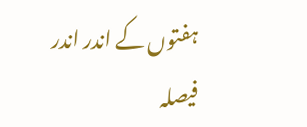ہفتوں کے اندر اندر فیصلہ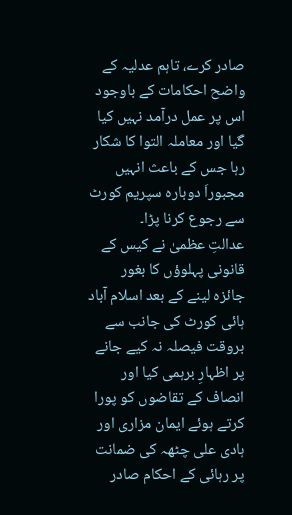صادر کرے، تاہم عدلیہ کے واضح احکامات کے باوجود اس پر عمل درآمد نہیں کیا گیا اور معاملہ التوا کا شکار رہا جس کے باعث انہیں مجبوراَ دوبارہ سپریم کورٹ سے رجوع کرنا پڑا۔
عدالتِ عظمیٰ نے کیس کے قانونی پہلوؤں کا بغور جائزہ لینے کے بعد اسلام آباد ہائی کورٹ کی جانب سے بروقت فیصلہ نہ کیے جانے پر اظہارِ برہمی کیا اور انصاف کے تقاضوں کو پورا کرتے ہوئے ایمان مزاری اور ہادی علی چٹھہ کی ضمانت پر رہائی کے احکام صادر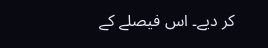کر دیے۔ اس فیصلے کے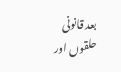بعد قانونی حلقوں اور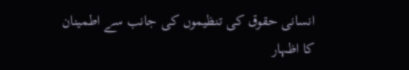انسانی حقوق کی تنظیموں کی جانب سے اطمینان کا اظہار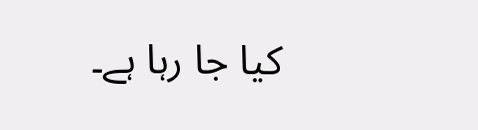کیا جا رہا ہے۔